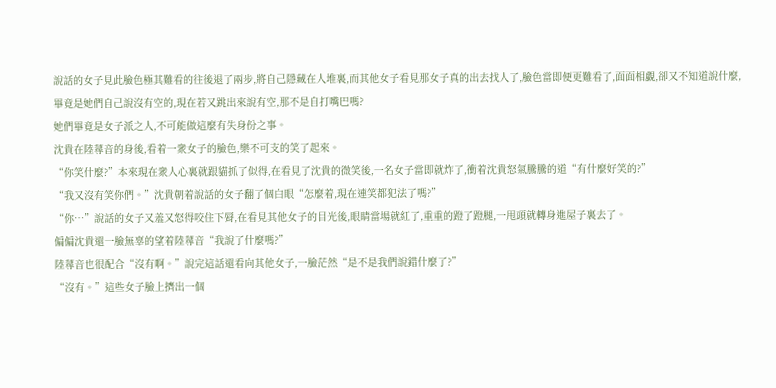說話的女子見此臉色極其難看的往後退了兩步,將自己隱藏在人堆裏,而其他女子看見那女子真的出去找人了,臉色當即便更難看了,面面相覷,卻又不知道說什麼,畢竟是她們自己說沒有空的,現在若又跳出來說有空,那不是自打嘴巴嗎?
她們畢竟是女子派之人,不可能做這麼有失身份之事。
沈貴在陸蕁音的身後,看着一衆女子的臉色,樂不可支的笑了起來。
“你笑什麼?”本來現在衆人心裏就跟貓抓了似得,在看見了沈貴的微笑後,一名女子當即就炸了,衝着沈貴怒氣騰騰的道“有什麼好笑的?”
“我又沒有笑你們。”沈貴朝着說話的女子翻了個白眼“怎麼着,現在連笑都犯法了嗎?”
“你…”說話的女子又羞又怒得咬住下脣,在看見其他女子的目光後,眼睛當場就紅了,重重的蹬了蹬腿,一甩頭就轉身進屋子裏去了。
偏偏沈貴還一臉無辜的望着陸蕁音“我說了什麼嗎?”
陸蕁音也很配合“沒有啊。”說完這話還看向其他女子,一臉茫然“是不是我們說錯什麼了?”
“沒有。”這些女子臉上擠出一個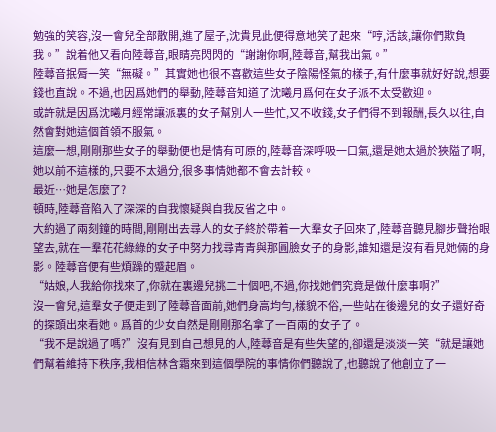勉強的笑容,沒一會兒全部散開,進了屋子,沈貴見此便得意地笑了起來“哼,活該,讓你們欺負我。”說着他又看向陸蕁音,眼睛亮閃閃的“謝謝你啊,陸蕁音,幫我出氣。”
陸蕁音抿脣一笑“無礙。”其實她也很不喜歡這些女子陰陽怪氣的樣子,有什麼事就好好說,想要錢也直說。不過,也因爲她們的舉動,陸蕁音知道了沈曦月爲何在女子派不太受歡迎。
或許就是因爲沈曦月經常讓派裏的女子幫別人一些忙,又不收錢,女子們得不到報酬,長久以往,自然會對她這個首領不服氣。
這麼一想,剛剛那些女子的舉動便也是情有可原的,陸蕁音深呼吸一口氣,還是她太過於狹隘了啊,她以前不這樣的,只要不太過分,很多事情她都不會去計較。
最近…她是怎麼了?
頓時,陸蕁音陷入了深深的自我懷疑與自我反省之中。
大約過了兩刻鐘的時間,剛剛出去尋人的女子終於帶着一大羣女子回來了,陸蕁音聽見腳步聲抬眼望去,就在一羣花花綠綠的女子中努力找尋青青與那圓臉女子的身影,誰知還是沒有看見她倆的身影。陸蕁音便有些煩躁的蹙起眉。
“姑娘,人我給你找來了,你就在裏邊兒挑二十個吧,不過,你找她們究竟是做什麼事啊?”
沒一會兒,這羣女子便走到了陸蕁音面前,她們身高均勻,樣貌不俗,一些站在後邊兒的女子還好奇的探頭出來看她。爲首的少女自然是剛剛那名拿了一百兩的女子了。
“我不是說過了嗎?”沒有見到自己想見的人,陸蕁音是有些失望的,卻還是淡淡一笑“就是讓她們幫着維持下秩序,我相信林含霜來到這個學院的事情你們聽說了,也聽說了他創立了一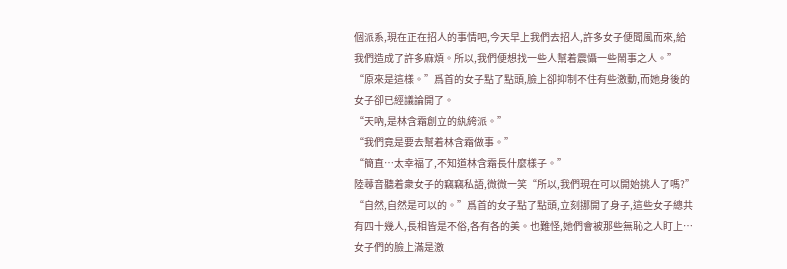個派系,現在正在招人的事情吧,今天早上我們去招人,許多女子便聞風而來,給我們造成了許多麻煩。所以,我們便想找一些人幫着震懾一些鬧事之人。”
“原來是這樣。”爲首的女子點了點頭,臉上卻抑制不住有些激動,而她身後的女子卻已經議論開了。
“天吶,是林含霜創立的紈絝派。”
“我們竟是要去幫着林含霜做事。”
“簡直…太幸福了,不知道林含霜長什麼樣子。”
陸蕁音聽着衆女子的竊竊私語,微微一笑“所以,我們現在可以開始挑人了嗎?”
“自然,自然是可以的。”爲首的女子點了點頭,立刻挪開了身子,這些女子總共有四十幾人,長相皆是不俗,各有各的美。也難怪,她們會被那些無恥之人盯上…
女子們的臉上滿是激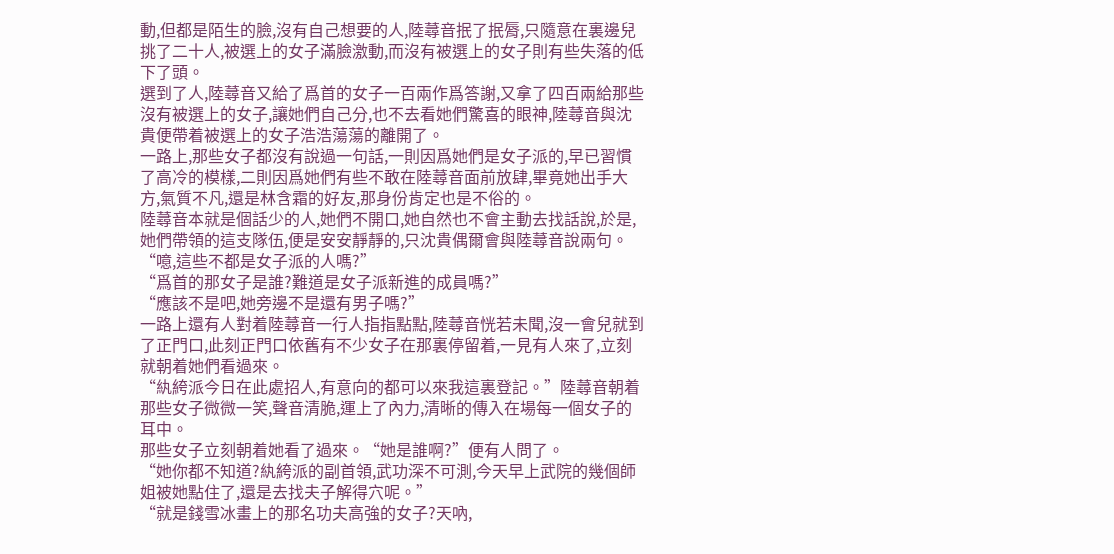動,但都是陌生的臉,沒有自己想要的人,陸蕁音抿了抿脣,只隨意在裏邊兒挑了二十人,被選上的女子滿臉激動,而沒有被選上的女子則有些失落的低下了頭。
選到了人,陸蕁音又給了爲首的女子一百兩作爲答謝,又拿了四百兩給那些沒有被選上的女子,讓她們自己分,也不去看她們驚喜的眼神,陸蕁音與沈貴便帶着被選上的女子浩浩蕩蕩的離開了。
一路上,那些女子都沒有說過一句話,一則因爲她們是女子派的,早已習慣了高冷的模樣,二則因爲她們有些不敢在陸蕁音面前放肆,畢竟她出手大方,氣質不凡,還是林含霜的好友,那身份肯定也是不俗的。
陸蕁音本就是個話少的人,她們不開口,她自然也不會主動去找話說,於是,她們帶領的這支隊伍,便是安安靜靜的,只沈貴偶爾會與陸蕁音說兩句。
“噫,這些不都是女子派的人嗎?”
“爲首的那女子是誰?難道是女子派新進的成員嗎?”
“應該不是吧,她旁邊不是還有男子嗎?”
一路上還有人對着陸蕁音一行人指指點點,陸蕁音恍若未聞,沒一會兒就到了正門口,此刻正門口依舊有不少女子在那裏停留着,一見有人來了,立刻就朝着她們看過來。
“紈絝派今日在此處招人,有意向的都可以來我這裏登記。”陸蕁音朝着那些女子微微一笑,聲音清脆,運上了內力,清晰的傳入在場每一個女子的耳中。
那些女子立刻朝着她看了過來。“她是誰啊?”便有人問了。
“她你都不知道?紈絝派的副首領,武功深不可測,今天早上武院的幾個師姐被她點住了,還是去找夫子解得穴呢。”
“就是錢雪冰畫上的那名功夫高強的女子?天吶,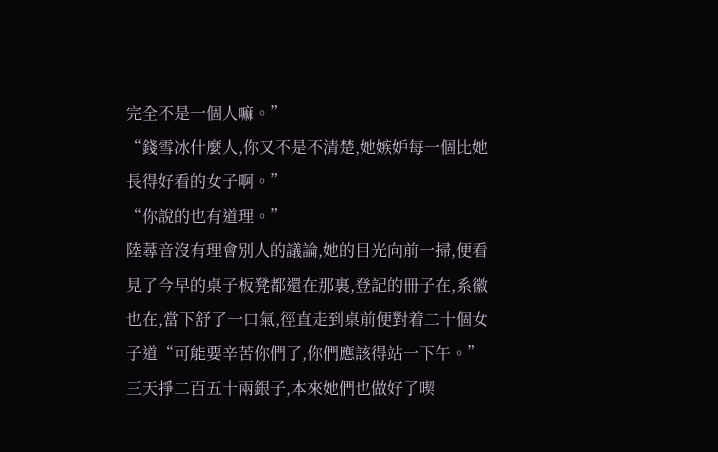完全不是一個人嘛。”
“錢雪冰什麼人,你又不是不清楚,她嫉妒每一個比她長得好看的女子啊。”
“你說的也有道理。”
陸蕁音沒有理會別人的議論,她的目光向前一掃,便看見了今早的桌子板凳都還在那裏,登記的冊子在,系徽也在,當下舒了一口氣,徑直走到桌前便對着二十個女子道“可能要辛苦你們了,你們應該得站一下午。”
三天掙二百五十兩銀子,本來她們也做好了喫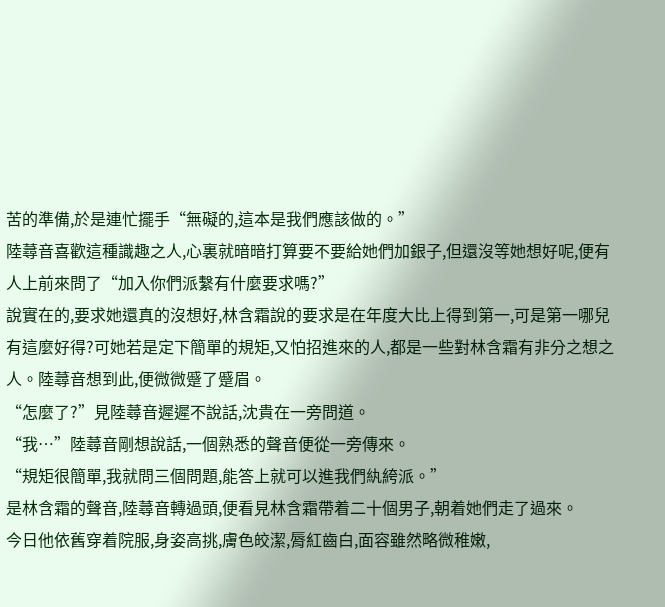苦的準備,於是連忙擺手“無礙的,這本是我們應該做的。”
陸蕁音喜歡這種識趣之人,心裏就暗暗打算要不要給她們加銀子,但還沒等她想好呢,便有人上前來問了“加入你們派繫有什麼要求嗎?”
說實在的,要求她還真的沒想好,林含霜說的要求是在年度大比上得到第一,可是第一哪兒有這麼好得?可她若是定下簡單的規矩,又怕招進來的人,都是一些對林含霜有非分之想之人。陸蕁音想到此,便微微蹙了蹙眉。
“怎麼了?”見陸蕁音遲遲不說話,沈貴在一旁問道。
“我…”陸蕁音剛想說話,一個熟悉的聲音便從一旁傳來。
“規矩很簡單,我就問三個問題,能答上就可以進我們紈絝派。”
是林含霜的聲音,陸蕁音轉過頭,便看見林含霜帶着二十個男子,朝着她們走了過來。
今日他依舊穿着院服,身姿高挑,膚色皎潔,脣紅齒白,面容雖然略微稚嫩,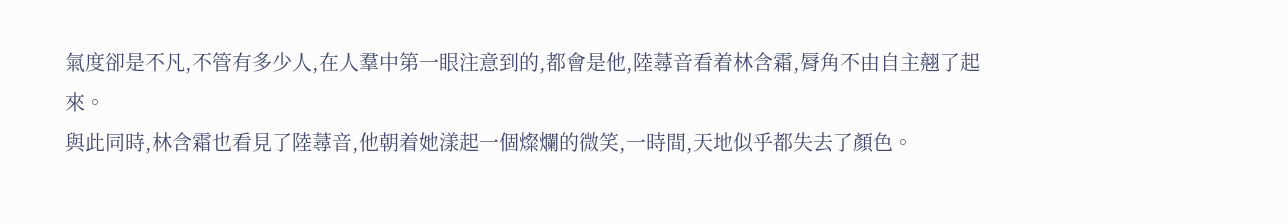氣度卻是不凡,不管有多少人,在人羣中第一眼注意到的,都會是他,陸蕁音看着林含霜,脣角不由自主翹了起來。
與此同時,林含霜也看見了陸蕁音,他朝着她漾起一個燦爛的微笑,一時間,天地似乎都失去了顏色。